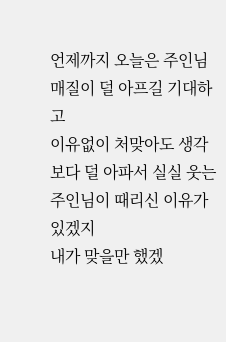언제까지 오늘은 주인님 매질이 덜 아프길 기대하고
이유없이 처맞아도 생각보다 덜 아파서 실실 웃는
주인님이 때리신 이유가 있겠지
내가 맞을만 했겠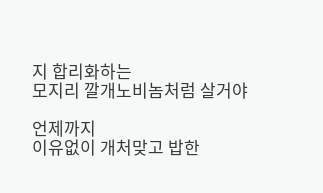지 합리화하는
모지리 깔개노비놈처럼 살거야

언제까지
이유없이 개처맞고 밥한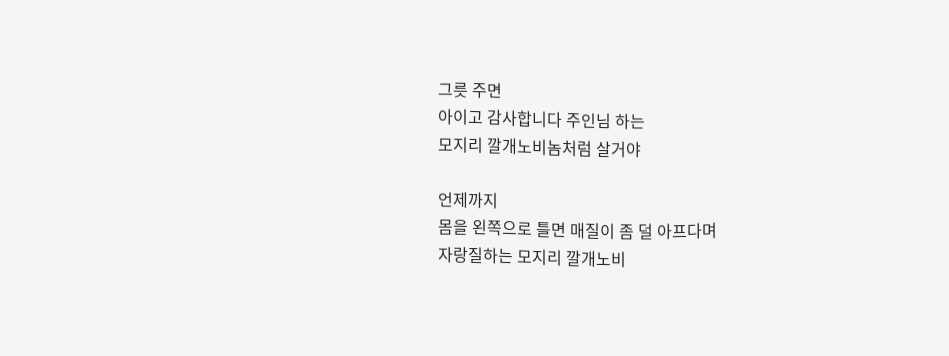그릇 주면
아이고 감사합니다 주인님 하는
모지리 깔개노비놈처럼 살거야

언제까지
몸을 왼쪽으로 틀면 매질이 좀 덜 아프다며
자랑질하는 모지리 깔개노비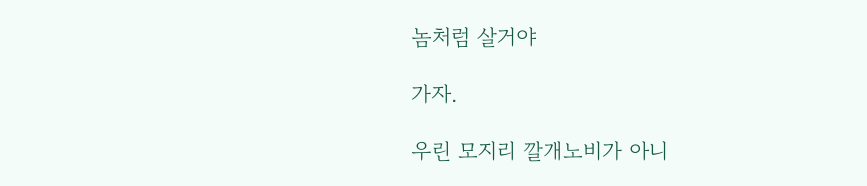놈처럼 살거야

가자.

우린 모지리 깔개노비가 아니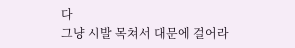다
그냥 시발 목쳐서 대문에 걸어라